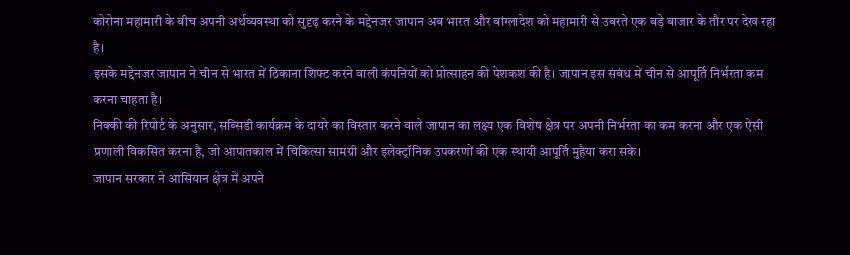कोरोना महामारी के बीच अपनी अर्थव्यवस्था को सुदृढ़ करने के मद्देनजर जापान अब भारत और बांग्लादेश को महामारी से उबरते एक बड़े बाजार के तौर पर देख रहा है।
इसके मद्देनजर जापान ने चीन से भारत में ठिकाना शिफ्ट करने वाली कंपनियों को प्रोत्साहन की पेशकश की है। जापान इस संबंध में चीन से आपूर्ति निर्भरता कम करना चाहता है।
निक्की की रिपोर्ट के अनुसार, सब्सिडी कार्यक्रम के दायरे का विस्तार करने वाले जापान का लक्ष्य एक विशेष क्षेत्र पर अपनी निर्भरता का कम करना और एक ऐसी प्रणाली विकसित करना है, जो आपातकाल में चिकित्सा सामग्री और इलेक्ट्रॉनिक उपकरणों की एक स्थायी आपूर्ति मुहैया करा सके।
जापान सरकार ने आसियान क्षेत्र में अपने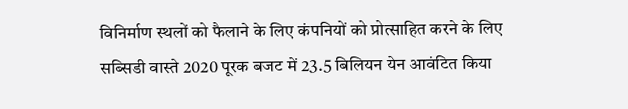विनिर्माण स्थलों को फैलाने के लिए कंपनियों को प्रोत्साहित करने के लिए सब्सिडी वास्ते 2020 पूरक बजट में 23.5 बिलियन येन आवंटित किया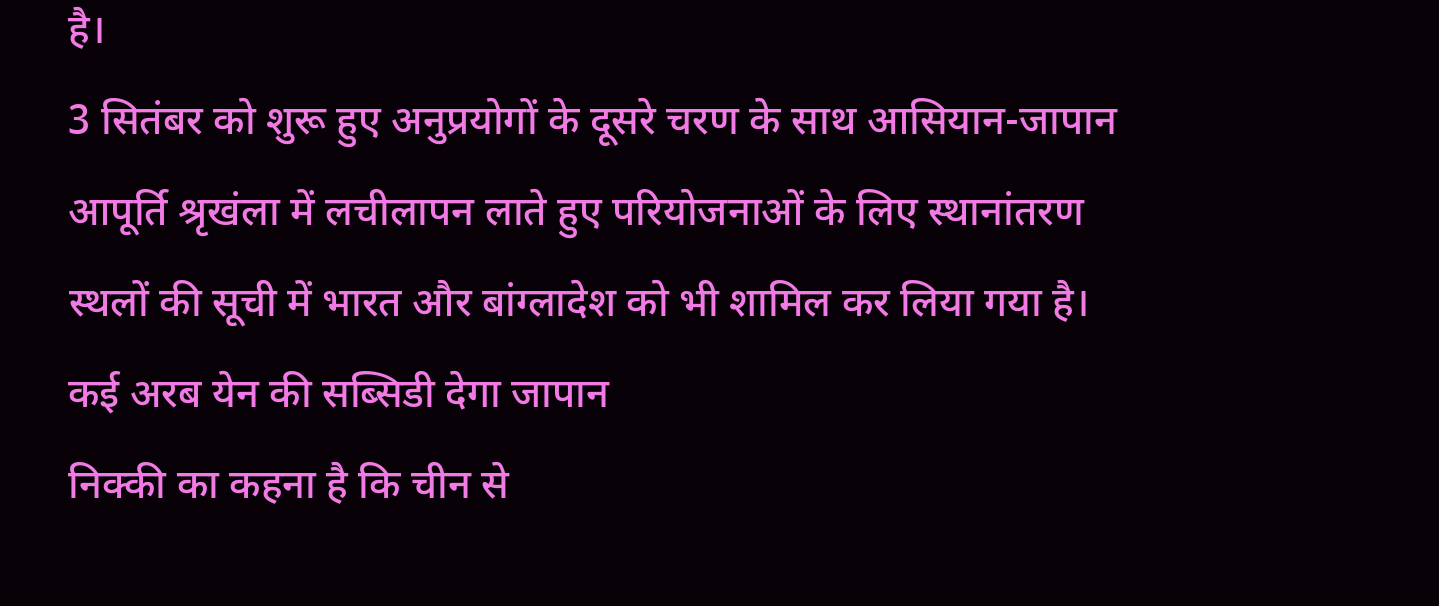है।
3 सितंबर को शुरू हुए अनुप्रयोगों के दूसरे चरण के साथ आसियान-जापान आपूर्ति श्रृखंला में लचीलापन लाते हुए परियोजनाओं के लिए स्थानांतरण स्थलों की सूची में भारत और बांग्लादेश को भी शामिल कर लिया गया है।
कई अरब येन की सब्सिडी देगा जापान
निक्की का कहना है कि चीन से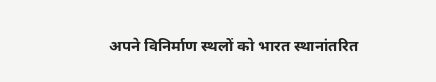अपने विनिर्माण स्थलों को भारत स्थानांतरित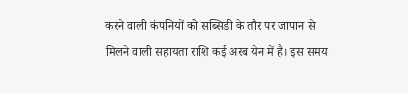करने वाली कंपनियों को सब्सिडी के तौर पर जापान से मिलने वाली सहायता राशि कई अरब येन में है। इस समय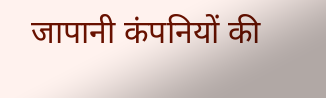जापानी कंपनियों की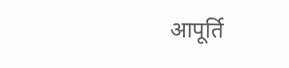आपूर्ति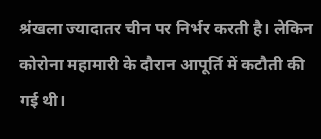श्रंखला ज्यादातर चीन पर निर्भर करती है। लेकिन कोरोना महामारी के दौरान आपूर्ति में कटौती की गई थी।